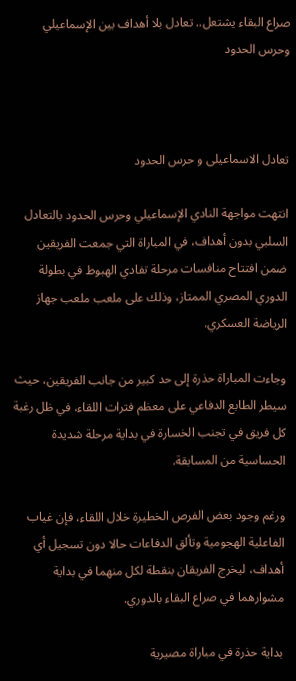صراع البقاء يشتعل.. تعادل بلا أهداف بين الإسماعيلي وحرس الحدود



تعادل الاسماعيلى و حرس الحدود

انتهت مواجهة النادي الإسماعيلي وحرس الحدود بالتعادل السلبي بدون أهداف، في المباراة التي جمعت الفريقين ضمن افتتاح منافسات مرحلة تفادي الهبوط في بطولة الدوري المصري الممتاز، وذلك على ملعب ملعب جهاز الرياضة العسكري.

وجاءت المباراة حذرة إلى حد كبير من جانب الفريقين، حيث سيطر الطابع الدفاعي على معظم فترات اللقاء، في ظل رغبة كل فريق في تجنب الخسارة في بداية مرحلة شديدة الحساسية من المسابقة.

ورغم وجود بعض الفرص الخطيرة خلال اللقاء، فإن غياب الفاعلية الهجومية وتألق الدفاعات حالا دون تسجيل أي أهداف، ليخرج الفريقان بنقطة لكل منهما في بداية مشوارهما في صراع البقاء بالدوري.

بداية حذرة في مباراة مصيرية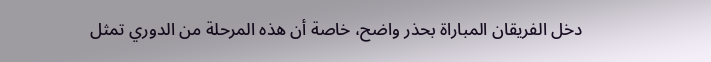دخل الفريقان المباراة بحذر واضح، خاصة أن هذه المرحلة من الدوري تمثل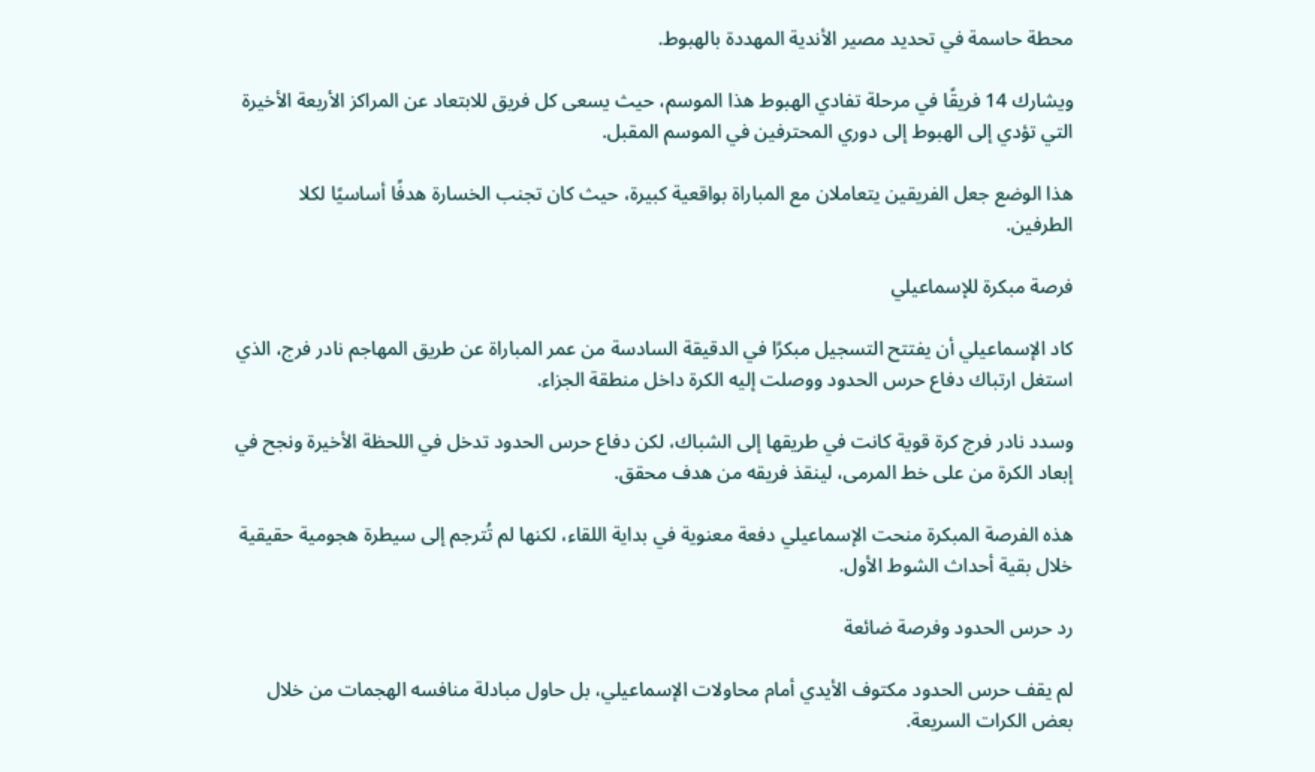محطة حاسمة في تحديد مصير الأندية المهددة بالهبوط.

ويشارك 14 فريقًا في مرحلة تفادي الهبوط هذا الموسم، حيث يسعى كل فريق للابتعاد عن المراكز الأربعة الأخيرة التي تؤدي إلى الهبوط إلى دوري المحترفين في الموسم المقبل.

هذا الوضع جعل الفريقين يتعاملان مع المباراة بواقعية كبيرة، حيث كان تجنب الخسارة هدفًا أساسيًا لكلا الطرفين.

فرصة مبكرة للإسماعيلي

كاد الإسماعيلي أن يفتتح التسجيل مبكرًا في الدقيقة السادسة من عمر المباراة عن طريق المهاجم نادر فرج، الذي استغل ارتباك دفاع حرس الحدود ووصلت إليه الكرة داخل منطقة الجزاء.

وسدد نادر فرج كرة قوية كانت في طريقها إلى الشباك، لكن دفاع حرس الحدود تدخل في اللحظة الأخيرة ونجح في إبعاد الكرة من على خط المرمى، لينقذ فريقه من هدف محقق.

هذه الفرصة المبكرة منحت الإسماعيلي دفعة معنوية في بداية اللقاء، لكنها لم تُترجم إلى سيطرة هجومية حقيقية خلال بقية أحداث الشوط الأول.

رد حرس الحدود وفرصة ضائعة

لم يقف حرس الحدود مكتوف الأيدي أمام محاولات الإسماعيلي، بل حاول مبادلة منافسه الهجمات من خلال بعض الكرات السريعة.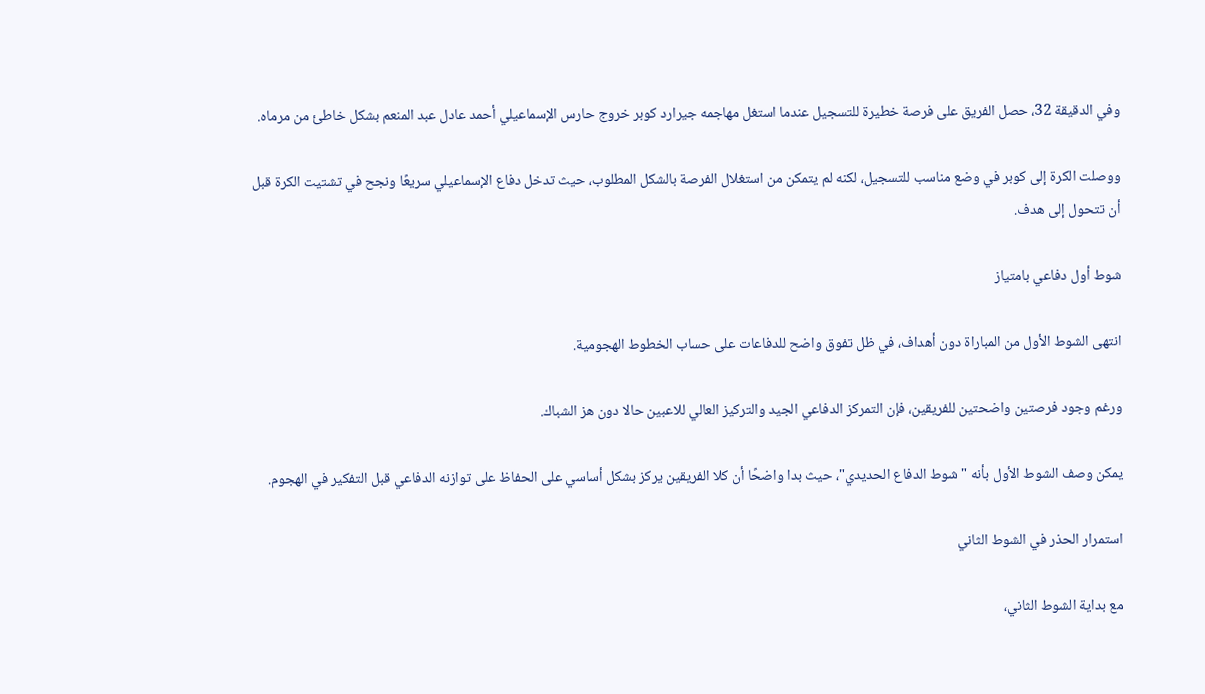وفي الدقيقة 32، حصل الفريق على فرصة خطيرة للتسجيل عندما استغل مهاجمه جيرارد كوبر خروج حارس الإسماعيلي أحمد عادل عبد المنعم بشكل خاطئ من مرماه.

ووصلت الكرة إلى كوبر في وضع مناسب للتسجيل، لكنه لم يتمكن من استغلال الفرصة بالشكل المطلوب، حيث تدخل دفاع الإسماعيلي سريعًا ونجح في تشتيت الكرة قبل أن تتحول إلى هدف.

شوط أول دفاعي بامتياز

انتهى الشوط الأول من المباراة دون أهداف، في ظل تفوق واضح للدفاعات على حساب الخطوط الهجومية.

ورغم وجود فرصتين واضحتين للفريقين، فإن التمركز الدفاعي الجيد والتركيز العالي للاعبين حالا دون هز الشباك.

يمكن وصف الشوط الأول بأنه "شوط الدفاع الحديدي"، حيث بدا واضحًا أن كلا الفريقين يركز بشكل أساسي على الحفاظ على توازنه الدفاعي قبل التفكير في الهجوم.

استمرار الحذر في الشوط الثاني

مع بداية الشوط الثاني،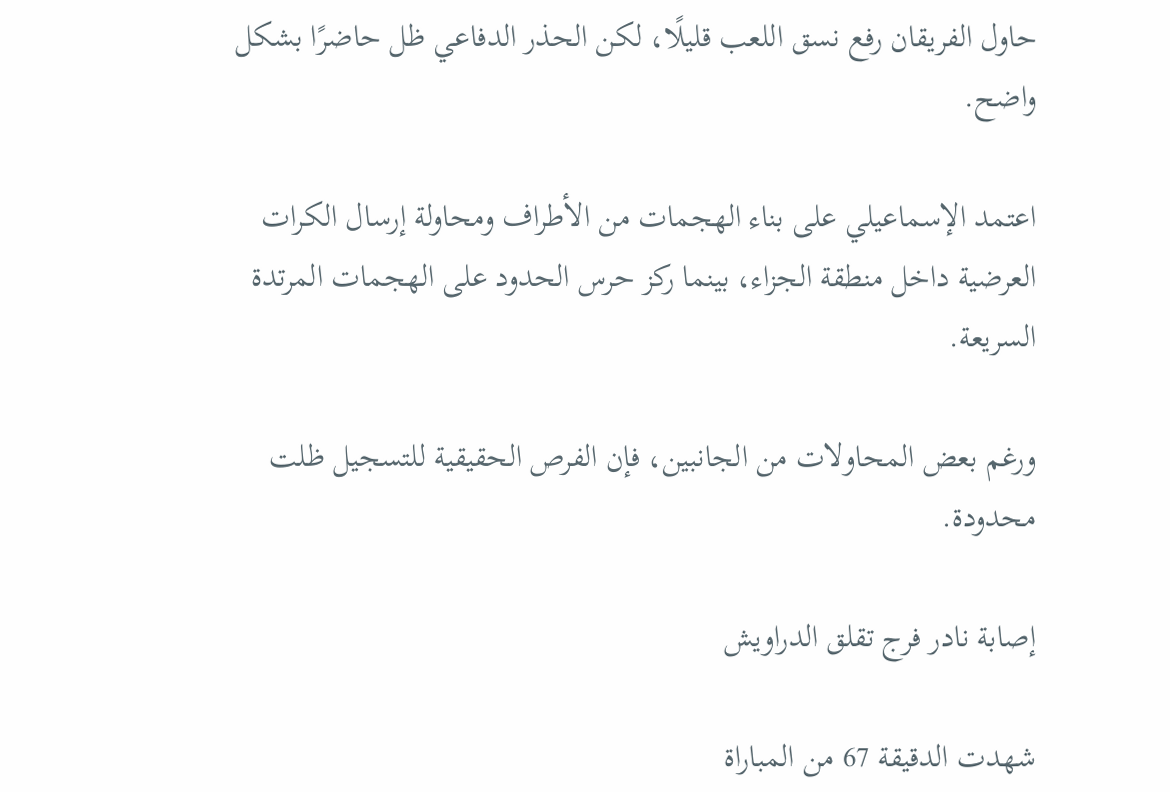حاول الفريقان رفع نسق اللعب قليلًا، لكن الحذر الدفاعي ظل حاضرًا بشكل واضح.

اعتمد الإسماعيلي على بناء الهجمات من الأطراف ومحاولة إرسال الكرات العرضية داخل منطقة الجزاء، بينما ركز حرس الحدود على الهجمات المرتدة السريعة.

ورغم بعض المحاولات من الجانبين، فإن الفرص الحقيقية للتسجيل ظلت محدودة.

إصابة نادر فرج تقلق الدراويش

شهدت الدقيقة 67 من المباراة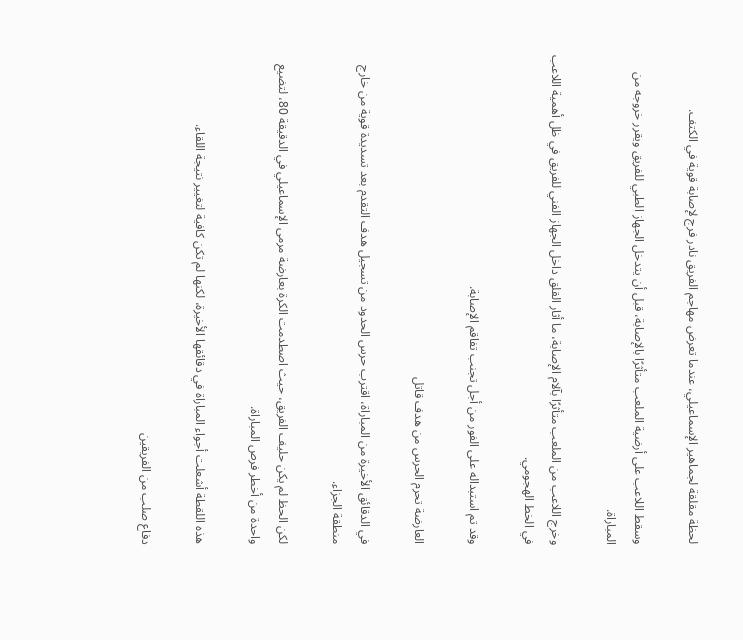لحظة مقلقة لجماهير الإسماعيلي، عندما تعرض مهاجم الفريق نادر فرج لإصابة قوية في الكتف.

وسقط اللاعب على أرضية الملعب متأثرًا بالإصابة، قبل أن يتدخل الجهاز الطبي للفريق ويقرر خروجه من المباراة.

وخرج اللاعب من الملعب متأثرًا بآلام الإصابة، ما أثار القلق داخل الجهاز الفني للفريق في ظل أهمية اللاعب في الخط الهجومي.

وقد تم استبداله على الفور من أجل تجنب تفاقم الإصابة.

العارضة تحرم الحرس من هدف قاتل

في الدقائق الأخيرة من المباراة، اقترب حرس الحدود من تسجيل هدف التقدم بعد تسديدة قوية من خارج منطقة الجزاء.

لكن الحظ لم يكن حليف الفريق، حيث اصطدمت الكرة بعارضة مرمى الإسماعيلي في الدقيقة 80، لتضيع واحدة من أخطر فرص المباراة.

هذه اللقطة أشعلت أجواء المباراة في دقائقها الأخيرة، لكنها لم تكن كافية لتغيير نتيجة اللقاء.

دفاع صلب من الفريقين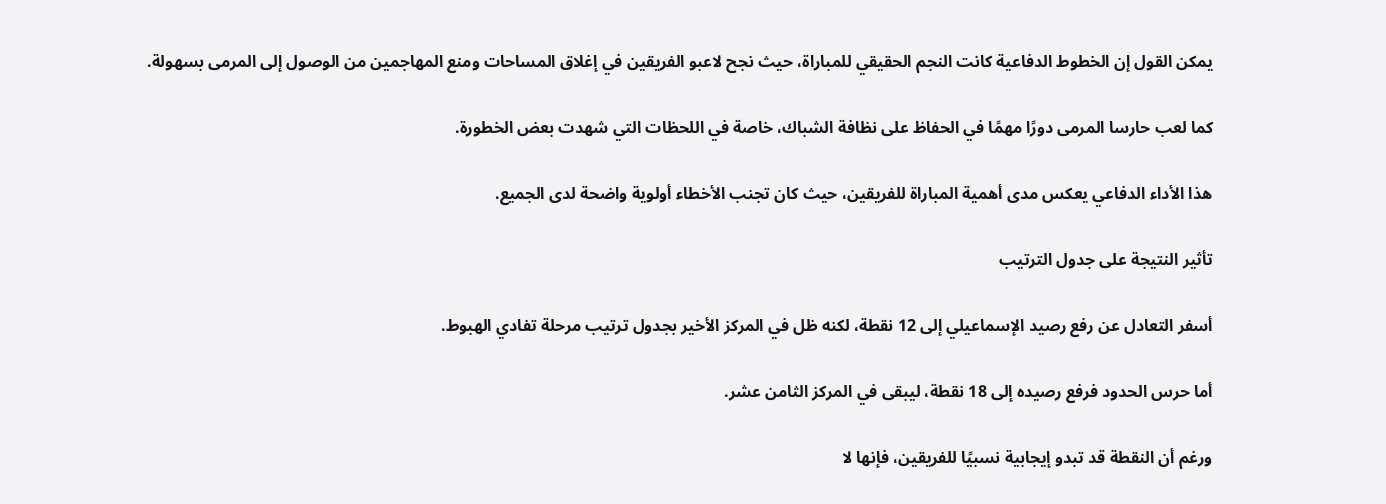يمكن القول إن الخطوط الدفاعية كانت النجم الحقيقي للمباراة، حيث نجح لاعبو الفريقين في إغلاق المساحات ومنع المهاجمين من الوصول إلى المرمى بسهولة.

كما لعب حارسا المرمى دورًا مهمًا في الحفاظ على نظافة الشباك، خاصة في اللحظات التي شهدت بعض الخطورة.

هذا الأداء الدفاعي يعكس مدى أهمية المباراة للفريقين، حيث كان تجنب الأخطاء أولوية واضحة لدى الجميع.

تأثير النتيجة على جدول الترتيب

أسفر التعادل عن رفع رصيد الإسماعيلي إلى 12 نقطة، لكنه ظل في المركز الأخير بجدول ترتيب مرحلة تفادي الهبوط.

أما حرس الحدود فرفع رصيده إلى 18 نقطة، ليبقى في المركز الثامن عشر.

ورغم أن النقطة قد تبدو إيجابية نسبيًا للفريقين، فإنها لا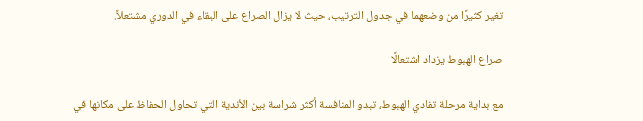تغير كثيرًا من وضعهما في جدول الترتيب، حيث لا يزال الصراع على البقاء في الدوري مشتعلاً.

صراع الهبوط يزداد اشتعالًا

مع بداية مرحلة تفادي الهبوط، تبدو المنافسة أكثر شراسة بين الأندية التي تحاول الحفاظ على مكانها في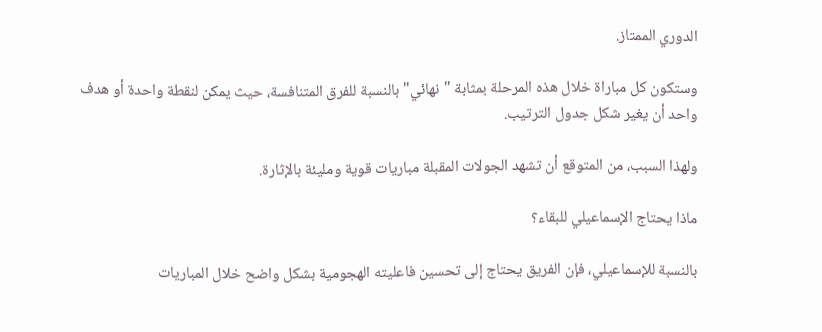الدوري الممتاز.

وستكون كل مباراة خلال هذه المرحلة بمثابة "نهائي" بالنسبة للفرق المتنافسة، حيث يمكن لنقطة واحدة أو هدف واحد أن يغير شكل جدول الترتيب.

ولهذا السبب، من المتوقع أن تشهد الجولات المقبلة مباريات قوية ومليئة بالإثارة.

ماذا يحتاج الإسماعيلي للبقاء؟

بالنسبة للإسماعيلي، فإن الفريق يحتاج إلى تحسين فاعليته الهجومية بشكل واضح خلال المباريات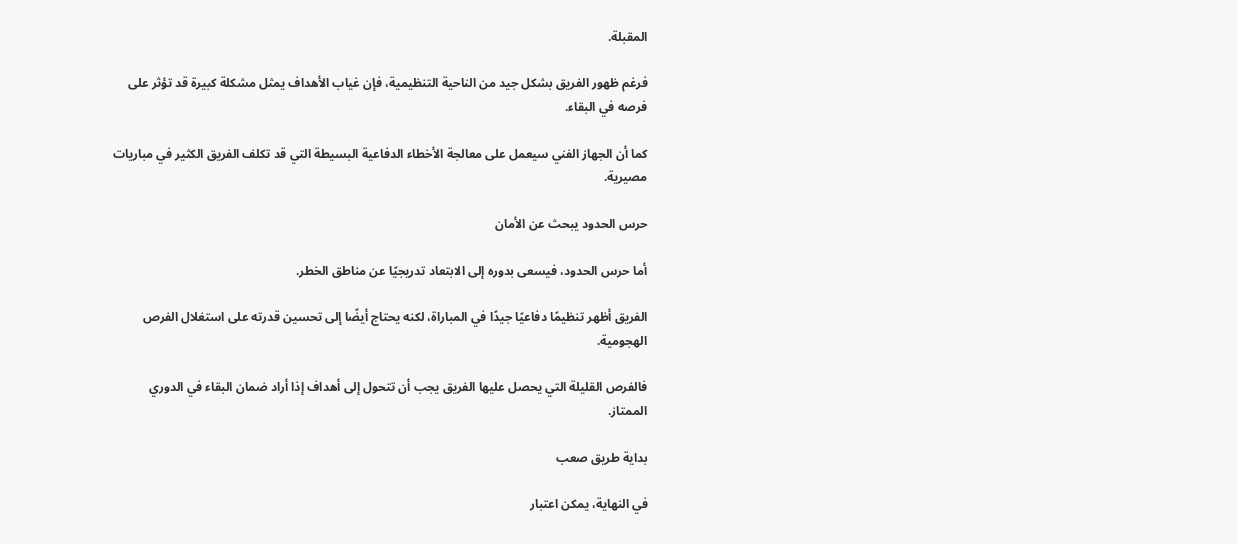المقبلة.

فرغم ظهور الفريق بشكل جيد من الناحية التنظيمية، فإن غياب الأهداف يمثل مشكلة كبيرة قد تؤثر على فرصه في البقاء.

كما أن الجهاز الفني سيعمل على معالجة الأخطاء الدفاعية البسيطة التي قد تكلف الفريق الكثير في مباريات مصيرية.

حرس الحدود يبحث عن الأمان

أما حرس الحدود، فيسعى بدوره إلى الابتعاد تدريجيًا عن مناطق الخطر.

الفريق أظهر تنظيمًا دفاعيًا جيدًا في المباراة، لكنه يحتاج أيضًا إلى تحسين قدرته على استغلال الفرص الهجومية.

فالفرص القليلة التي يحصل عليها الفريق يجب أن تتحول إلى أهداف إذا أراد ضمان البقاء في الدوري الممتاز.

بداية طريق صعب

في النهاية، يمكن اعتبار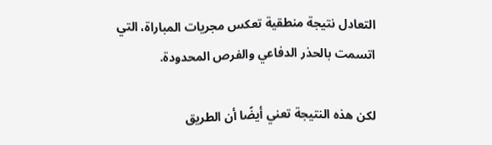التعادل نتيجة منطقية تعكس مجريات المباراة، التي اتسمت بالحذر الدفاعي والفرص المحدودة.

لكن هذه النتيجة تعني أيضًا أن الطريق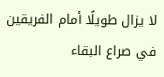لا يزال طويلًا أمام الفريقين في صراع البقاء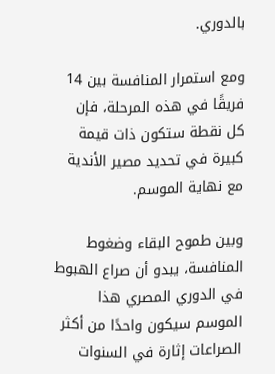بالدوري.

ومع استمرار المنافسة بين 14 فريقًا في هذه المرحلة، فإن كل نقطة ستكون ذات قيمة كبيرة في تحديد مصير الأندية مع نهاية الموسم.

وبين طموح البقاء وضغوط المنافسة، يبدو أن صراع الهبوط في الدوري المصري هذا الموسم سيكون واحدًا من أكثر الصراعات إثارة في السنوات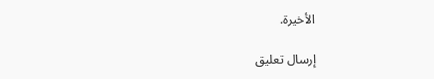الأخيرة.

إرسال تعليق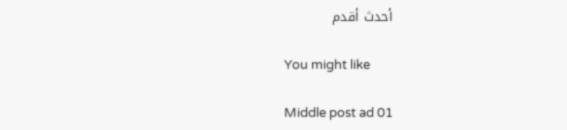أحدث أقدم

You might like

Middle post ad 01